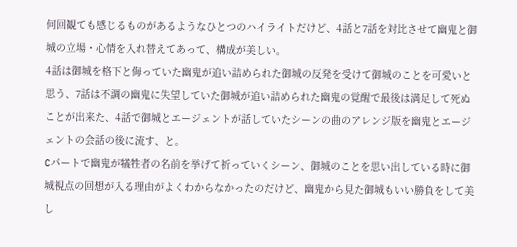何回観ても感じるものがあるようなひとつのハイライトだけど、4話と7話を対比させて幽鬼と御城の立場・心情を入れ替えてあって、構成が美しい。
4話は御城を格下と侮っていた幽鬼が追い詰められた御城の反発を受けて御城のことを可愛いと思う、7話は不調の幽鬼に失望していた御城が追い詰められた幽鬼の覚醒で最後は満足して死ぬことが出来た、4話で御城とエージェントが話していたシーンの曲のアレンジ版を幽鬼とエージェントの会話の後に流す、と。
Cパートで幽鬼が犠牲者の名前を挙げて祈っていくシーン、御城のことを思い出している時に御城視点の回想が入る理由がよくわからなかったのだけど、幽鬼から見た御城もいい勝負をして美し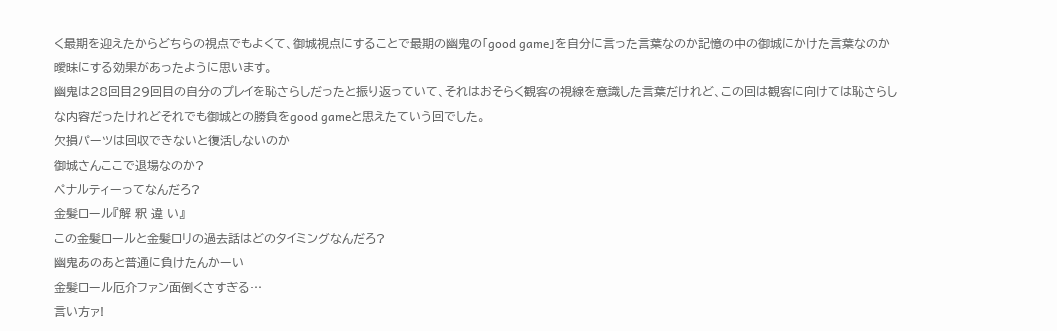く最期を迎えたからどちらの視点でもよくて、御城視点にすることで最期の幽鬼の「good game」を自分に言った言葉なのか記憶の中の御城にかけた言葉なのか曖昧にする効果があったように思います。
幽鬼は28回目29回目の自分のプレイを恥さらしだったと振り返っていて、それはおそらく観客の視線を意識した言葉だけれど、この回は観客に向けては恥さらしな内容だったけれどそれでも御城との勝負をgood gameと思えたていう回でした。
欠損パーツは回収できないと復活しないのか
御城さんここで退場なのか?
ペナルティーってなんだろ?
金髪ロール『解 釈 違 い』
この金髪ロールと金髪ロリの過去話はどのタイミングなんだろ?
幽鬼あのあと普通に負けたんかーい
金髪ロール厄介ファン面倒くさすぎる…
言い方ァ!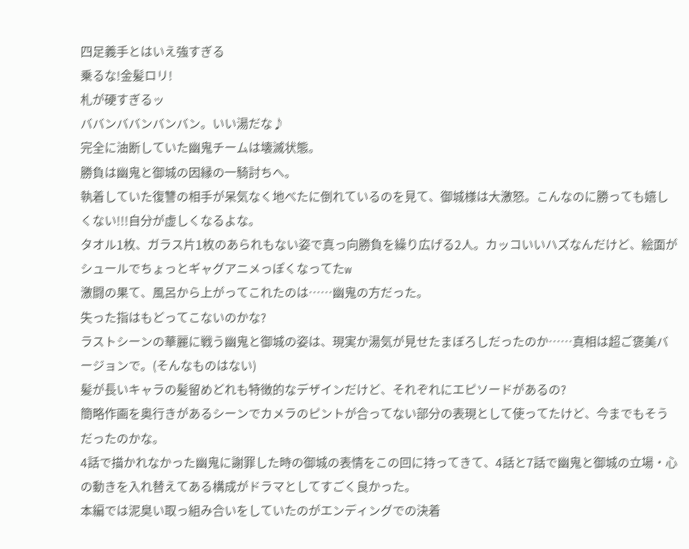四足義手とはいえ強すぎる
乗るな!金髪ロリ!
札が硬すぎるッ
ババンババンバンバン。いい湯だな♪
完全に油断していた幽鬼チームは壊滅状態。
勝負は幽鬼と御城の因縁の一騎討ちへ。
執着していた復讐の相手が呆気なく地べたに倒れているのを見て、御城様は大激怒。こんなのに勝っても嬉しくない!!!自分が虚しくなるよな。
タオル1枚、ガラス片1枚のあられもない姿で真っ向勝負を繰り広げる2人。カッコいいハズなんだけど、絵面がシュールでちょっとギャグアニメっぽくなってたw
激闘の果て、風呂から上がってこれたのは……幽鬼の方だった。
失った指はもどってこないのかな?
ラストシーンの華麗に戦う幽鬼と御城の姿は、現実か湯気が見せたまぼろしだったのか……真相は超ご褒美バージョンで。(そんなものはない)
髪が長いキャラの髪留めどれも特徴的なデザインだけど、それぞれにエピソードがあるの?
簡略作画を奥行きがあるシーンでカメラのピントが合ってない部分の表現として使ってたけど、今までもそうだったのかな。
4話で描かれなかった幽鬼に謝罪した時の御城の表情をこの回に持ってきて、4話と7話で幽鬼と御城の立場・心の動きを入れ替えてある構成がドラマとしてすごく良かった。
本編では泥臭い取っ組み合いをしていたのがエンディングでの決着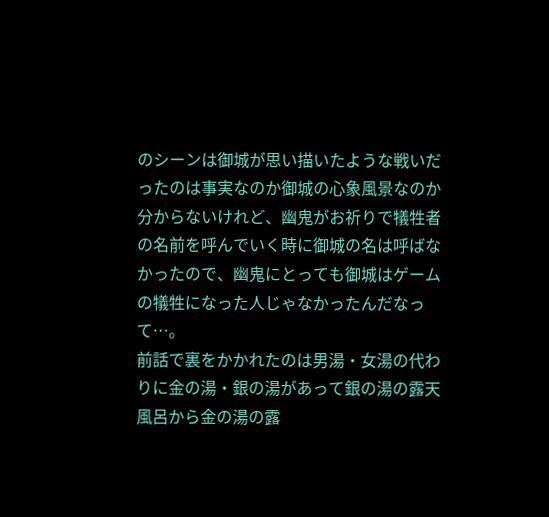のシーンは御城が思い描いたような戦いだったのは事実なのか御城の心象風景なのか分からないけれど、幽鬼がお祈りで犠牲者の名前を呼んでいく時に御城の名は呼ばなかったので、幽鬼にとっても御城はゲームの犠牲になった人じゃなかったんだなって…。
前話で裏をかかれたのは男湯・女湯の代わりに金の湯・銀の湯があって銀の湯の露天風呂から金の湯の露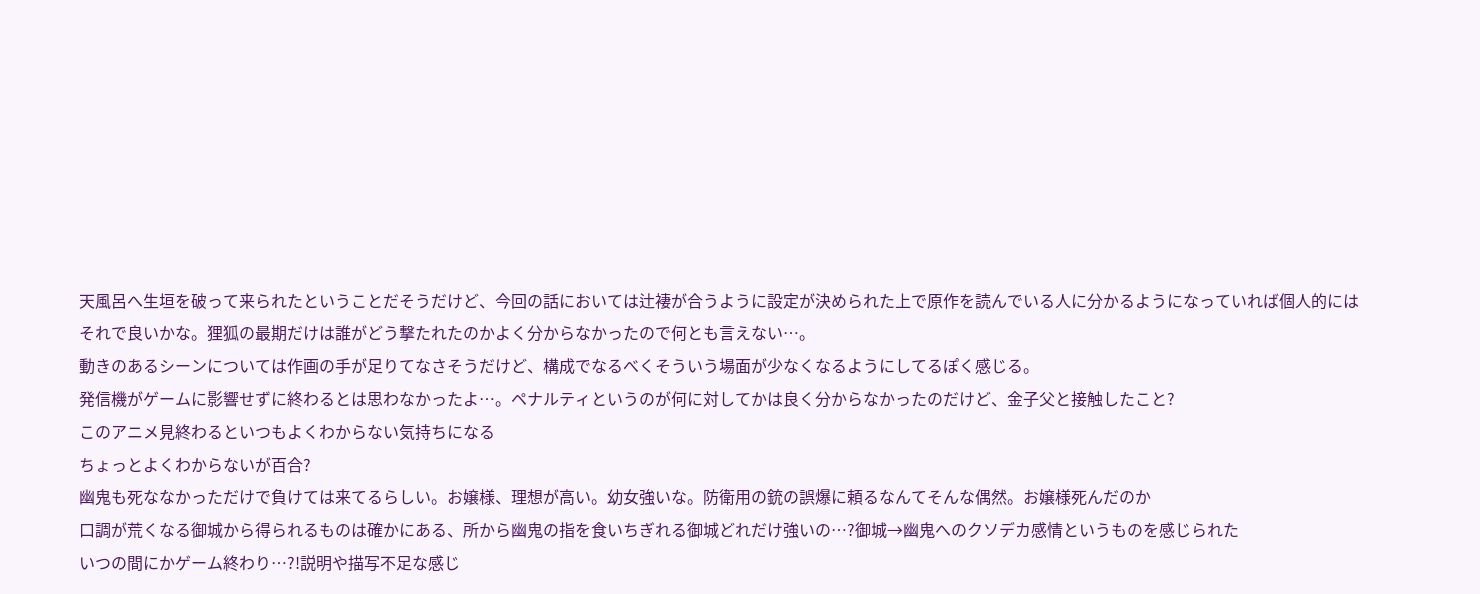天風呂へ生垣を破って来られたということだそうだけど、今回の話においては辻褄が合うように設定が決められた上で原作を読んでいる人に分かるようになっていれば個人的にはそれで良いかな。狸狐の最期だけは誰がどう撃たれたのかよく分からなかったので何とも言えない…。
動きのあるシーンについては作画の手が足りてなさそうだけど、構成でなるべくそういう場面が少なくなるようにしてるぽく感じる。
発信機がゲームに影響せずに終わるとは思わなかったよ…。ペナルティというのが何に対してかは良く分からなかったのだけど、金子父と接触したこと?
このアニメ見終わるといつもよくわからない気持ちになる
ちょっとよくわからないが百合?
幽鬼も死ななかっただけで負けては来てるらしい。お嬢様、理想が高い。幼女強いな。防衛用の銃の誤爆に頼るなんてそんな偶然。お嬢様死んだのか
口調が荒くなる御城から得られるものは確かにある、所から幽鬼の指を食いちぎれる御城どれだけ強いの…?御城→幽鬼へのクソデカ感情というものを感じられた
いつの間にかゲーム終わり…?!説明や描写不足な感じ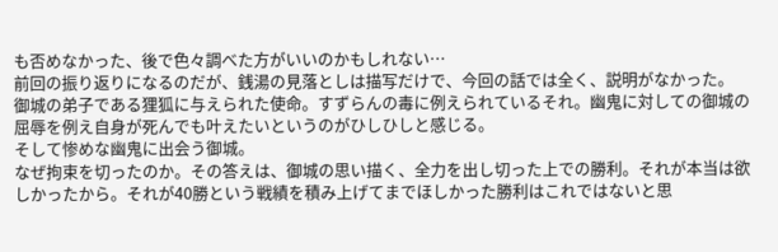も否めなかった、後で色々調べた方がいいのかもしれない…
前回の振り返りになるのだが、銭湯の見落としは描写だけで、今回の話では全く、説明がなかった。
御城の弟子である狸狐に与えられた使命。すずらんの毒に例えられているそれ。幽鬼に対しての御城の屈辱を例え自身が死んでも叶えたいというのがひしひしと感じる。
そして惨めな幽鬼に出会う御城。
なぜ拘束を切ったのか。その答えは、御城の思い描く、全力を出し切った上での勝利。それが本当は欲しかったから。それが40勝という戦績を積み上げてまでほしかった勝利はこれではないと思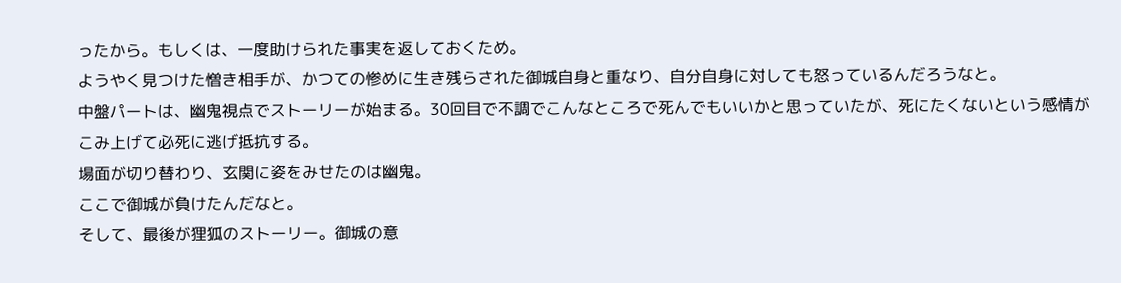ったから。もしくは、一度助けられた事実を返しておくため。
ようやく見つけた憎き相手が、かつての惨めに生き残らされた御城自身と重なり、自分自身に対しても怒っているんだろうなと。
中盤パートは、幽鬼視点でストーリーが始まる。30回目で不調でこんなところで死んでもいいかと思っていたが、死にたくないという感情がこみ上げて必死に逃げ抵抗する。
場面が切り替わり、玄関に姿をみせたのは幽鬼。
ここで御城が負けたんだなと。
そして、最後が狸狐のストーリー。御城の意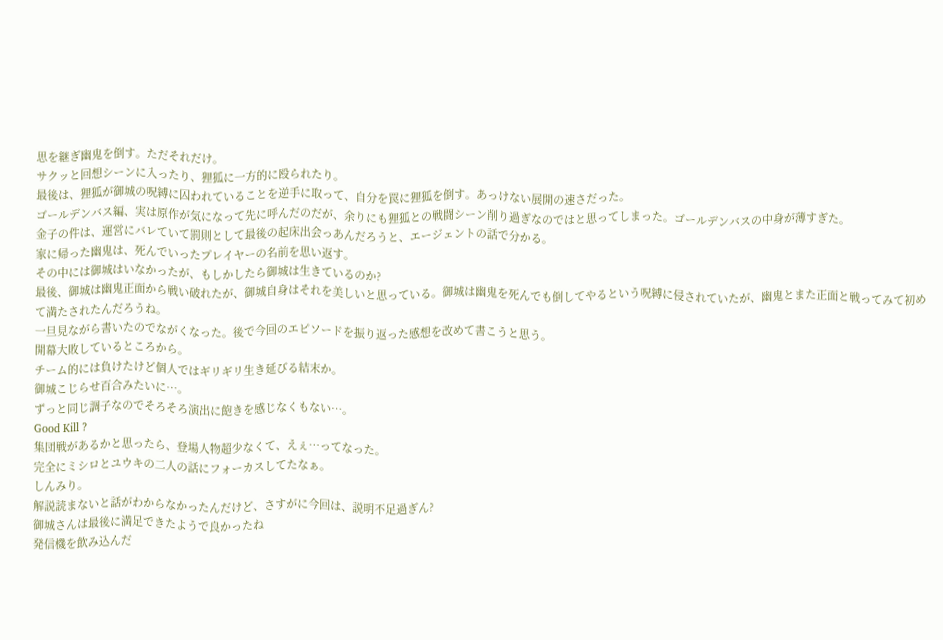思を継ぎ幽鬼を倒す。ただそれだけ。
サクッと回想シーンに入ったり、狸狐に一方的に殴られたり。
最後は、狸狐が御城の呪縛に囚われていることを逆手に取って、自分を罠に狸狐を倒す。あっけない展開の速さだった。
ゴールデンバス編、実は原作が気になって先に呼んだのだが、余りにも狸狐との戦闘シーン削り過ぎなのではと思ってしまった。ゴールデンバスの中身が薄すぎた。
金子の件は、運営にバレていて罰則として最後の起床出会っあんだろうと、エージェントの話で分かる。
家に帰った幽鬼は、死んでいったプレイヤーの名前を思い返す。
その中には御城はいなかったが、もしかしたら御城は生きているのか?
最後、御城は幽鬼正面から戦い破れたが、御城自身はそれを美しいと思っている。御城は幽鬼を死んでも倒してやるという呪縛に侵されていたが、幽鬼とまた正面と戦ってみて初めて満たされたんだろうね。
一旦見ながら書いたのでながくなった。後で今回のエピソードを振り返った感想を改めて書こうと思う。
開幕大敗しているところから。
チーム的には負けたけど個人ではギリギリ生き延びる結末か。
御城こじらせ百合みたいに…。
ずっと同じ調子なのでそろそろ演出に飽きを感じなくもない…。
Good Kill ?
集団戦があるかと思ったら、登場人物超少なくて、えぇ…ってなった。
完全にミシロとユウキの二人の話にフォーカスしてたなぁ。
しんみり。
解説読まないと話がわからなかったんだけど、さすがに今回は、説明不足過ぎん?
御城さんは最後に満足できたようで良かったね
発信機を飲み込んだ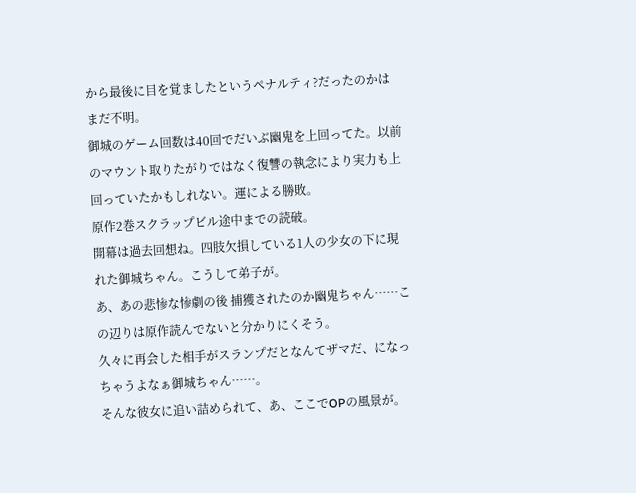から最後に目を覚ましたというペナルティ?だったのかはまだ不明。
御城のゲーム回数は40回でだいぶ幽鬼を上回ってた。以前のマウント取りたがりではなく復讐の執念により実力も上回っていたかもしれない。運による勝敗。
原作2巻スクラップビル途中までの読破。
開幕は過去回想ね。四肢欠損している1人の少女の下に現れた御城ちゃん。こうして弟子が。
あ、あの悲惨な惨劇の後 捕獲されたのか幽鬼ちゃん……この辺りは原作読んでないと分かりにくそう。
久々に再会した相手がスランプだとなんてザマだ、になっちゃうよなぁ御城ちゃん……。
そんな彼女に追い詰められて、あ、ここでOPの風景が。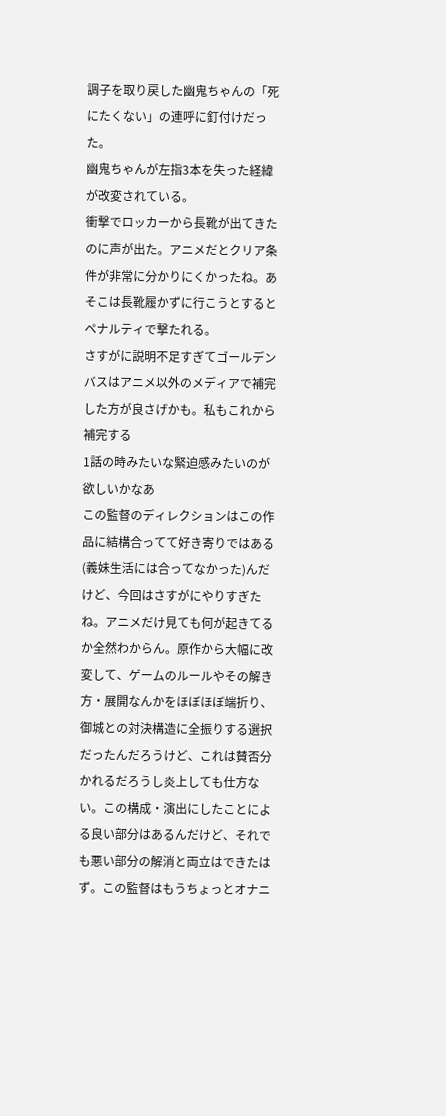調子を取り戻した幽鬼ちゃんの「死にたくない」の連呼に釘付けだった。
幽鬼ちゃんが左指3本を失った経緯が改変されている。
衝撃でロッカーから長靴が出てきたのに声が出た。アニメだとクリア条件が非常に分かりにくかったね。あそこは長靴履かずに行こうとするとペナルティで撃たれる。
さすがに説明不足すぎてゴールデンバスはアニメ以外のメディアで補完した方が良さげかも。私もこれから補完する
1話の時みたいな緊迫感みたいのが欲しいかなあ
この監督のディレクションはこの作品に結構合ってて好き寄りではある(義妹生活には合ってなかった)んだけど、今回はさすがにやりすぎたね。アニメだけ見ても何が起きてるか全然わからん。原作から大幅に改変して、ゲームのルールやその解き方・展開なんかをほぼほぼ端折り、御城との対決構造に全振りする選択だったんだろうけど、これは賛否分かれるだろうし炎上しても仕方ない。この構成・演出にしたことによる良い部分はあるんだけど、それでも悪い部分の解消と両立はできたはず。この監督はもうちょっとオナニ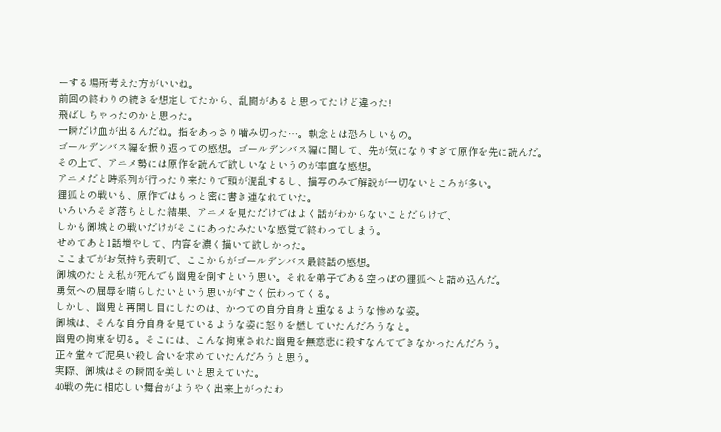ーする場所考えた方がいいね。
前回の終わりの続きを想定してたから、乱闘があると思ってたけど違った!
飛ばしちゃったのかと思った。
一瞬だけ血が出るんだね。指をあっさり噛み切った…。執念とは恐ろしいもの。
ゴールデンバス編を振り返っての感想。ゴールデンバス編に関して、先が気になりすぎて原作を先に読んだ。
その上で、アニメ勢には原作を読んで欲しいなというのが率直な感想。
アニメだと時系列が行ったり来たりで頭が混乱するし、描写のみで解説が一切ないところが多い。
狸狐との戦いも、原作ではもっと密に書き連なれていた。
いろいろそぎ落ちとした結果、アニメを見ただけではよく話がわからないことだらけで、
しかも御城との戦いだけがそこにあったみたいな感覚で終わってしまう。
せめてあと1話増やして、内容を濃く描いて欲しかった。
ここまでがお気持ち表明で、ここからがゴールデンバス最終話の感想。
御城のたとえ私が死んでも幽鬼を倒すという思い。それを弟子である空っぽの狸狐へと詰め込んだ。
勇気への屈辱を晴らしたいという思いがすごく伝わってくる。
しかし、幽鬼と再開し目にしたのは、かつての自分自身と重なるような惨めな姿。
御城は、そんな自分自身を見ているような姿に怒りを燃していたんだろうなと。
幽鬼の拘束を切る。そこには、こんな拘束された幽鬼を無慈悲に殺すなんてできなかったんだろう。
正々堂々で泥臭い殺し合いを求めていたんだろうと思う。
実際、御城はその瞬間を美しいと思えていた。
40戦の先に相応しい舞台がようやく出来上がったわ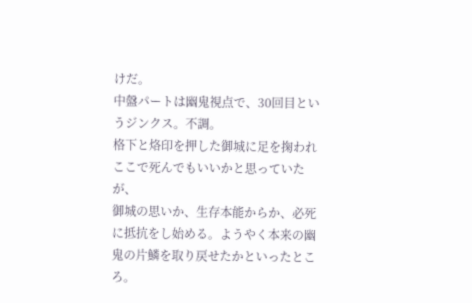けだ。
中盤パートは幽鬼視点で、30回目というジンクス。不調。
格下と烙印を押した御城に足を掬われここで死んでもいいかと思っていたが、
御城の思いか、生存本能からか、必死に抵抗をし始める。ようやく本来の幽鬼の片鱗を取り戻せたかといったところ。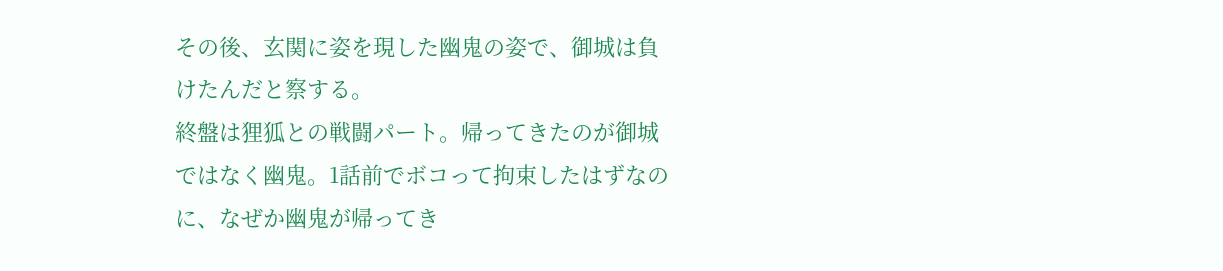その後、玄関に姿を現した幽鬼の姿で、御城は負けたんだと察する。
終盤は狸狐との戦闘パート。帰ってきたのが御城ではなく幽鬼。1話前でボコって拘束したはずなのに、なぜか幽鬼が帰ってき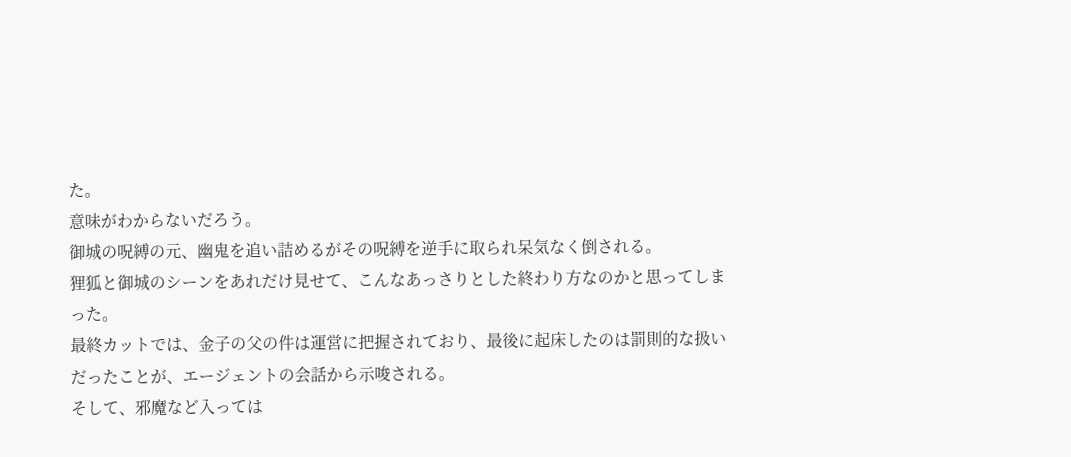た。
意味がわからないだろう。
御城の呪縛の元、幽鬼を追い詰めるがその呪縛を逆手に取られ呆気なく倒される。
狸狐と御城のシーンをあれだけ見せて、こんなあっさりとした終わり方なのかと思ってしまった。
最終カットでは、金子の父の件は運営に把握されており、最後に起床したのは罰則的な扱いだったことが、エージェントの会話から示唆される。
そして、邪魔など入っては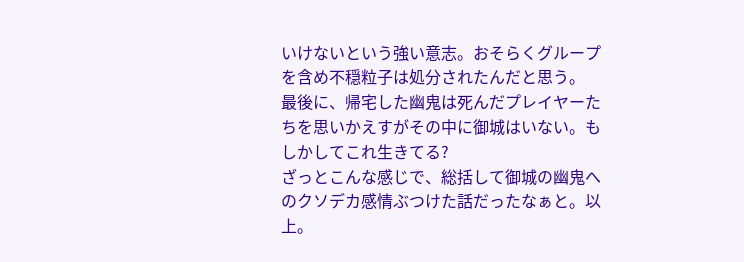いけないという強い意志。おそらくグループを含め不穏粒子は処分されたんだと思う。
最後に、帰宅した幽鬼は死んだプレイヤーたちを思いかえすがその中に御城はいない。もしかしてこれ生きてる?
ざっとこんな感じで、総括して御城の幽鬼へのクソデカ感情ぶつけた話だったなぁと。以上。